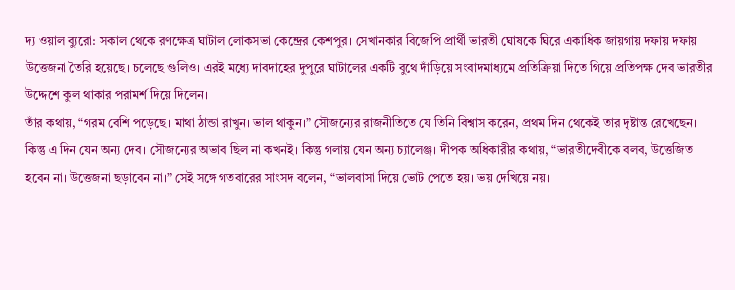দ্য ওয়াল ব্যুরো: সকাল থেকে রণক্ষেত্র ঘাটাল লোকসভা কেন্দ্রের কেশপুর। সেখানকার বিজেপি প্রার্থী ভারতী ঘোষকে ঘিরে একাধিক জায়গায় দফায় দফায় উত্তেজনা তৈরি হয়েছে। চলেছে গুলিও। এরই মধ্যে দাবদাহের দুপুরে ঘাটালের একটি বুথে দাঁড়িয়ে সংবাদমাধ্যমে প্রতিক্রিয়া দিতে গিয়ে প্রতিপক্ষ দেব ভারতীর উদ্দেশে কুল থাকার পরামর্শ দিয়ে দিলেন।
তাঁর কথায়, “গরম বেশি পড়েছে। মাথা ঠান্ডা রাখুন। ভাল থাকুন।” সৌজন্যের রাজনীতিতে যে তিনি বিশ্বাস করেন, প্রথম দিন থেকেই তার দৃষ্টান্ত রেখেছেন। কিন্তু এ দিন যেন অন্য দেব। সৌজন্যের অভাব ছিল না কখনই। কিন্তু গলায় যেন অন্য চ্যালেঞ্জ। দীপক অধিকারীর কথায়, “ভারতীদেবীকে বলব, উত্তেজিত হবেন না। উত্তেজনা ছড়াবেন না।” সেই সঙ্গে গতবারের সাংসদ বলেন, “ভালবাসা দিয়ে ভোট পেতে হয়। ভয় দেখিয়ে নয়।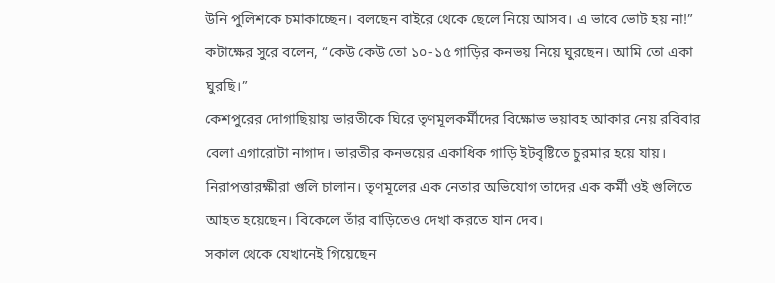উনি পুলিশকে চমাকাচ্ছেন। বলছেন বাইরে থেকে ছেলে নিয়ে আসব। এ ভাবে ভোট হয় না!” কটাক্ষের সুরে বলেন, “কেউ কেউ তো ১০-১৫ গাড়ির কনভয় নিয়ে ঘুরছেন। আমি তো একা ঘুরছি।”
কেশপুরের দোগাছিয়ায় ভারতীকে ঘিরে তৃণমূলকর্মীদের বিক্ষোভ ভয়াবহ আকার নেয় রবিবার বেলা এগারোটা নাগাদ। ভারতীর কনভয়ের একাধিক গাড়ি ইটবৃষ্টিতে চুরমার হয়ে যায়। নিরাপত্তারক্ষীরা গুলি চালান। তৃণমূলের এক নেতার অভিযোগ তাদের এক কর্মী ওই গুলিতে আহত হয়েছেন। বিকেলে তাঁর বাড়িতেও দেখা করতে যান দেব।
সকাল থেকে যেখানেই গিয়েছেন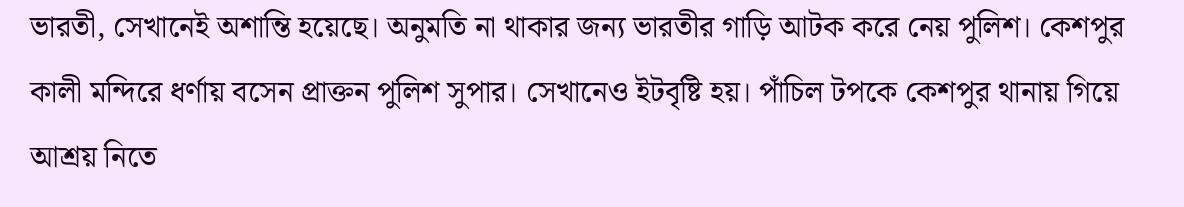ভারতী, সেখানেই অশান্তি হয়েছে। অনুমতি না থাকার জন্য ভারতীর গাড়ি আটক করে নেয় পুলিশ। কেশপুর কালী মন্দিরে ধর্ণায় বসেন প্রাক্তন পুলিশ সুপার। সেখানেও ইটবৃষ্টি হয়। পাঁচিল টপকে কেশপুর থানায় গিয়ে আশ্রয় নিতে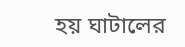হয় ঘাটালের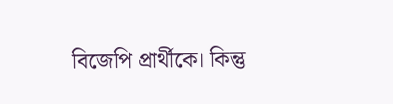বিজেপি প্রার্থীকে। কিন্তু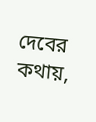দেবের কথায়,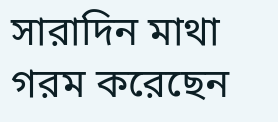সারাদিন মাথা গরম করেছেন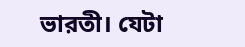ভারতী। যেটা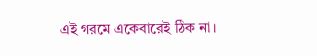এই গরমে একেবারেই ঠিক না।